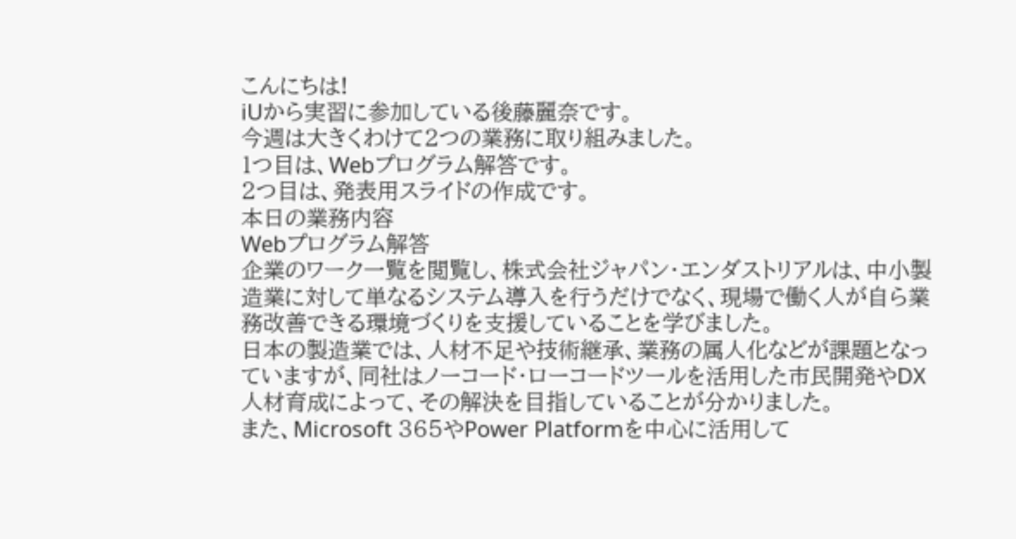こんにちは!
iUから実習に参加している後藤麗奈です。
今週は大きくわけて2つの業務に取り組みました。
1つ目は、Webプログラム解答です。
2つ目は、発表用スライドの作成です。
本日の業務内容
Webプログラム解答
企業のワーク一覧を閲覧し、株式会社ジャパン・エンダストリアルは、中小製造業に対して単なるシステム導入を行うだけでなく、現場で働く人が自ら業務改善できる環境づくりを支援していることを学びました。
日本の製造業では、人材不足や技術継承、業務の属人化などが課題となっていますが、同社はノーコード・ローコードツールを活用した市民開発やDX人材育成によって、その解決を目指していることが分かりました。
また、Microsoft 365やPower Platformを中心に活用して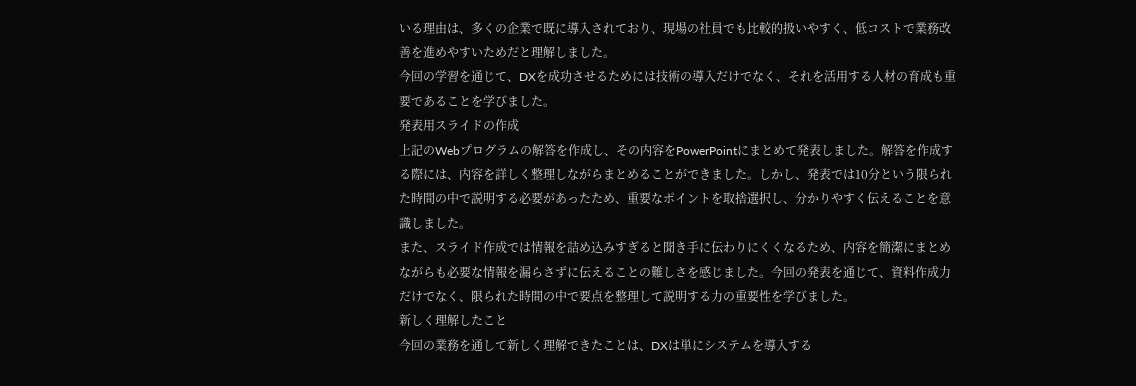いる理由は、多くの企業で既に導入されており、現場の社員でも比較的扱いやすく、低コストで業務改善を進めやすいためだと理解しました。
今回の学習を通じて、DXを成功させるためには技術の導入だけでなく、それを活用する人材の育成も重要であることを学びました。
発表用スライドの作成
上記のWebプログラムの解答を作成し、その内容をPowerPointにまとめて発表しました。解答を作成する際には、内容を詳しく整理しながらまとめることができました。しかし、発表では10分という限られた時間の中で説明する必要があったため、重要なポイントを取捨選択し、分かりやすく伝えることを意識しました。
また、スライド作成では情報を詰め込みすぎると聞き手に伝わりにくくなるため、内容を簡潔にまとめながらも必要な情報を漏らさずに伝えることの難しさを感じました。今回の発表を通じて、資料作成力だけでなく、限られた時間の中で要点を整理して説明する力の重要性を学びました。
新しく理解したこと
今回の業務を通して新しく理解できたことは、DXは単にシステムを導入する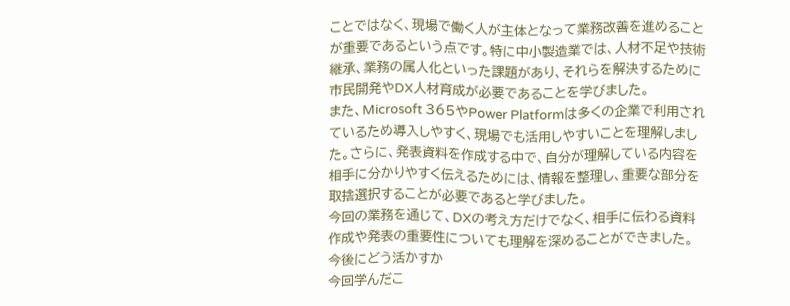ことではなく、現場で働く人が主体となって業務改善を進めることが重要であるという点です。特に中小製造業では、人材不足や技術継承、業務の属人化といった課題があり、それらを解決するために市民開発やDX人材育成が必要であることを学びました。
また、Microsoft 365やPower Platformは多くの企業で利用されているため導入しやすく、現場でも活用しやすいことを理解しました。さらに、発表資料を作成する中で、自分が理解している内容を相手に分かりやすく伝えるためには、情報を整理し、重要な部分を取捨選択することが必要であると学びました。
今回の業務を通じて、DXの考え方だけでなく、相手に伝わる資料作成や発表の重要性についても理解を深めることができました。
今後にどう活かすか
今回学んだこ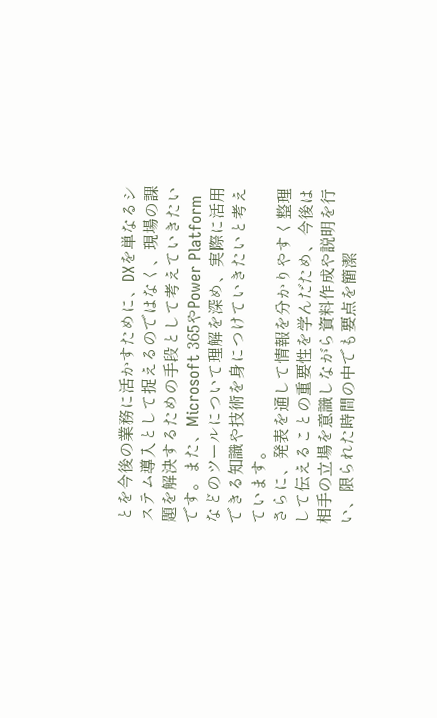とを今後の業務に活かすために、DXを単なるシステム導入として捉えるのではなく、現場の課題を解決するための手段として考えていきたいです。また、Microsoft 365やPower Platformなどのツールについて理解を深め、実際に活用できる知識や技術を身につけていきたいと考えています。
さらに、発表を通して情報を分かりやすく整理して伝えることの重要性を学んだため、今後は相手の立場を意識しながら資料作成や説明を行い、限られた時間の中でも要点を簡潔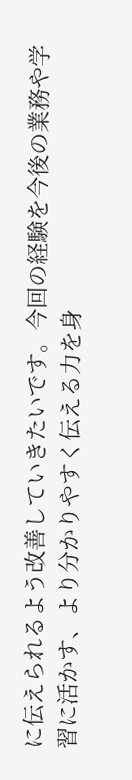に伝えられるよう改善していきたいです。今回の経験を今後の業務や学習に活かす、より分かりやすく伝える力を身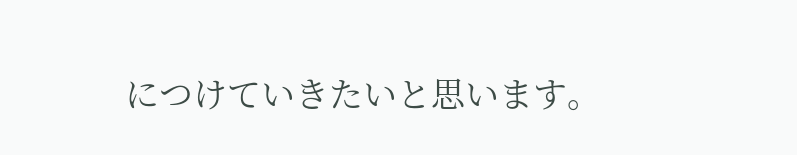につけていきたいと思います。